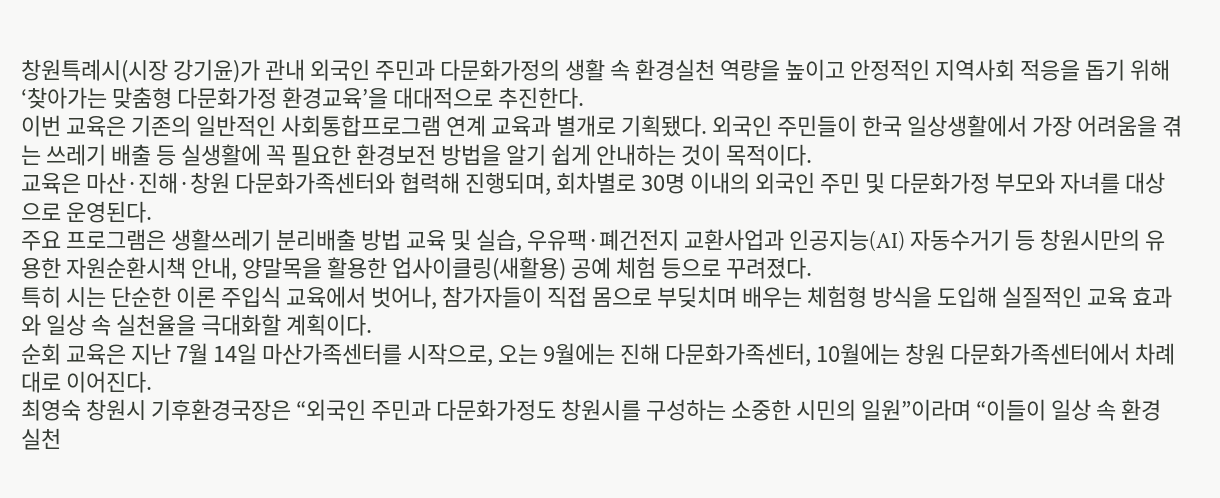창원특례시(시장 강기윤)가 관내 외국인 주민과 다문화가정의 생활 속 환경실천 역량을 높이고 안정적인 지역사회 적응을 돕기 위해 ‘찾아가는 맞춤형 다문화가정 환경교육’을 대대적으로 추진한다.
이번 교육은 기존의 일반적인 사회통합프로그램 연계 교육과 별개로 기획됐다. 외국인 주민들이 한국 일상생활에서 가장 어려움을 겪는 쓰레기 배출 등 실생활에 꼭 필요한 환경보전 방법을 알기 쉽게 안내하는 것이 목적이다.
교육은 마산·진해·창원 다문화가족센터와 협력해 진행되며, 회차별로 30명 이내의 외국인 주민 및 다문화가정 부모와 자녀를 대상으로 운영된다.
주요 프로그램은 생활쓰레기 분리배출 방법 교육 및 실습, 우유팩·폐건전지 교환사업과 인공지능(AI) 자동수거기 등 창원시만의 유용한 자원순환시책 안내, 양말목을 활용한 업사이클링(새활용) 공예 체험 등으로 꾸려졌다.
특히 시는 단순한 이론 주입식 교육에서 벗어나, 참가자들이 직접 몸으로 부딪치며 배우는 체험형 방식을 도입해 실질적인 교육 효과와 일상 속 실천율을 극대화할 계획이다.
순회 교육은 지난 7월 14일 마산가족센터를 시작으로, 오는 9월에는 진해 다문화가족센터, 10월에는 창원 다문화가족센터에서 차례대로 이어진다.
최영숙 창원시 기후환경국장은 “외국인 주민과 다문화가정도 창원시를 구성하는 소중한 시민의 일원”이라며 “이들이 일상 속 환경 실천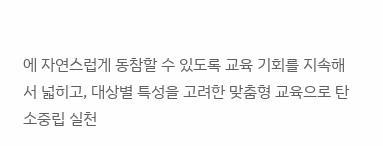에 자연스럽게 동참할 수 있도록 교육 기회를 지속해서 넓히고, 대상별 특성을 고려한 맞춤형 교육으로 탄소중립 실천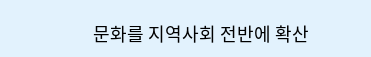문화를 지역사회 전반에 확산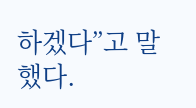하겠다”고 말했다.